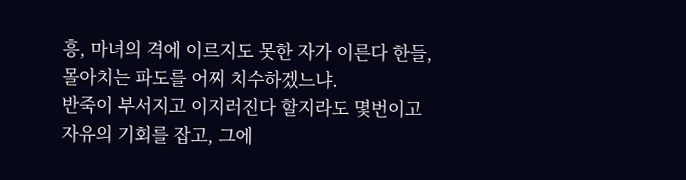흥, 마녀의 격에 이르지도 못한 자가 이른다 한들, 몰아치는 파도를 어찌 치수하겠느냐.
반죽이 부서지고 이지러진다 할지라도 몇번이고 자유의 기회를 잡고, 그에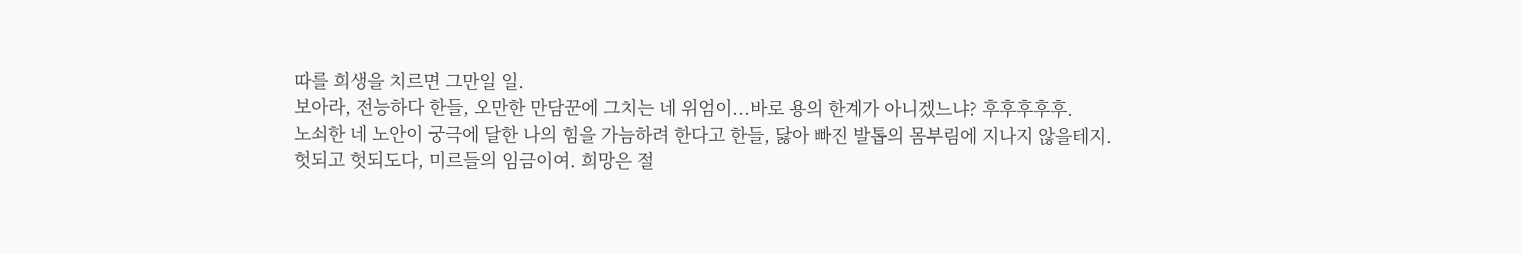따를 희생을 치르면 그만일 일.
보아라, 전능하다 한들, 오만한 만담꾼에 그치는 네 위엄이...바로 용의 한계가 아니겠느냐? 후후후후후.
노쇠한 네 노안이 궁극에 달한 나의 힘을 가늠하려 한다고 한들, 닳아 빠진 발톱의 몸부림에 지나지 않을테지.
헛되고 헛되도다, 미르들의 임금이여. 희망은 절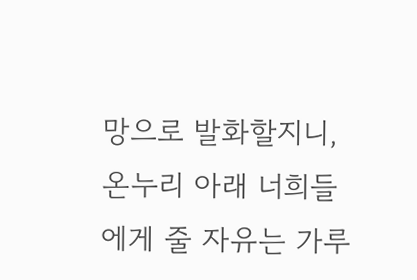망으로 발화할지니, 온누리 아래 너희들에게 줄 자유는 가루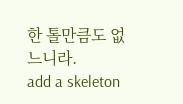한 톨만큼도 없느니라.
add a skeleton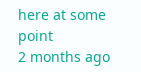here at some point
2 months ago